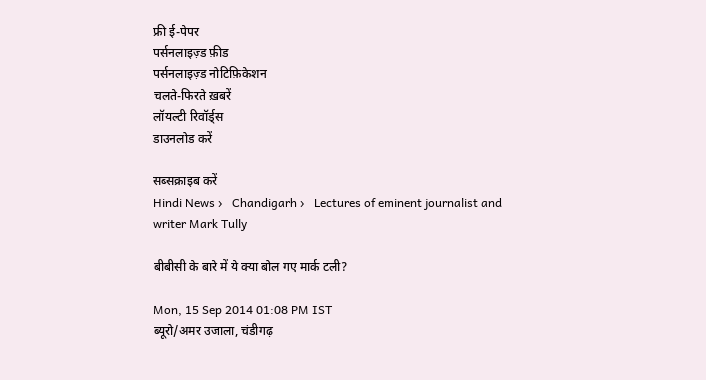फ्री ई-पेपर
पर्सनलाइज़्ड फ़ीड
पर्सनलाइज़्ड नोटिफ़िकेशन
चलते-फिरते ख़बरें
लॉयल्टी रिवॉर्ड्स
डाउनलोड करें

सब्सक्राइब करें
Hindi News ›   Chandigarh ›   Lectures of eminent journalist and writer Mark Tully

बीबीसी के बारे में ये क्या बोल गए मार्क टली?

Mon, 15 Sep 2014 01:08 PM IST
ब्यूरो/अमर उजाला, चंडीगढ़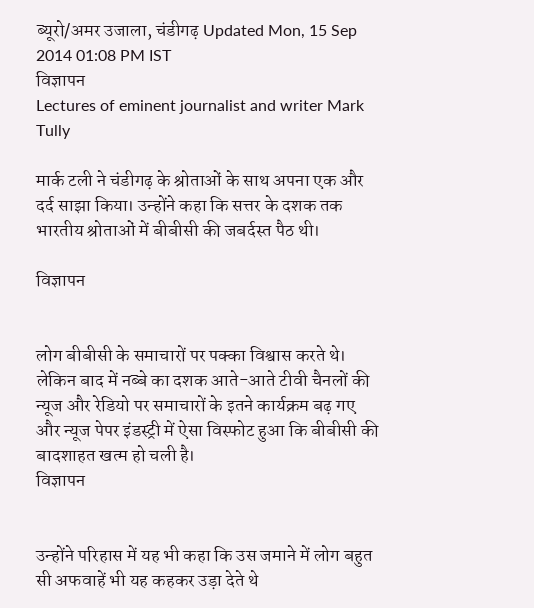ब्यूरो/अमर उजाला, चंडीगढ़ Updated Mon, 15 Sep 2014 01:08 PM IST
विज्ञापन
Lectures of eminent journalist and writer Mark Tully

मार्क टली ने चंडीगढ़ के श्रोताओं के साथ अपना एक और दर्द साझा किया। उन्होंने कहा कि सत्तर के दशक तक भारतीय श्रोताओं में बीबीसी की जबर्दस्त पैठ थी।

विज्ञापन


लोग बीबीसी के समाचारों पर पक्का विश्वास करते थे। लेकिन बाद में नब्बे का दशक आते-आते टीवी चैनलों की न्यूज और रेडियो पर समाचारों के इतने कार्यक्रम बढ़ गए और न्यूज पेपर इंडस्ट्री में ऐसा विस्फोट हुआ कि बीबीसी की बादशाहत खत्म हो चली है।
विज्ञापन


उन्होंने परिहास में यह भी कहा कि उस जमाने में लोग बहुत सी अफवाहें भी यह कहकर उड़ा देते थे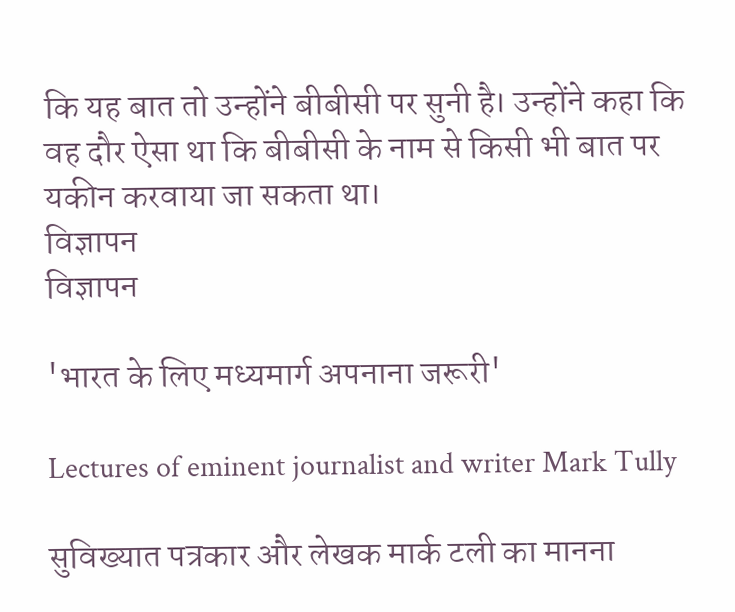कि यह बात तो उन्होंने बीबीसी पर सुनी है। उन्होंने कहा कि वह दौर ऐसा था कि बीबीसी के नाम से किसी भी बात पर यकीन करवाया जा सकता था।
विज्ञापन
विज्ञापन

'भारत के लिए मध्यमार्ग अपनाना जरूरी'

Lectures of eminent journalist and writer Mark Tully

सुविख्यात पत्रकार और लेखक मार्क टली का मानना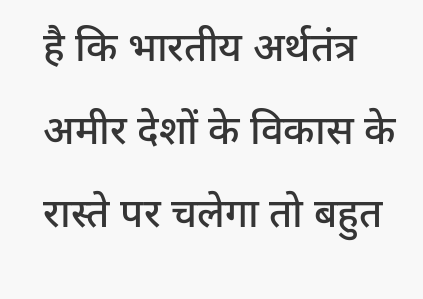है कि भारतीय अर्थतंत्र अमीर देशों के विकास के रास्ते पर चलेगा तो बहुत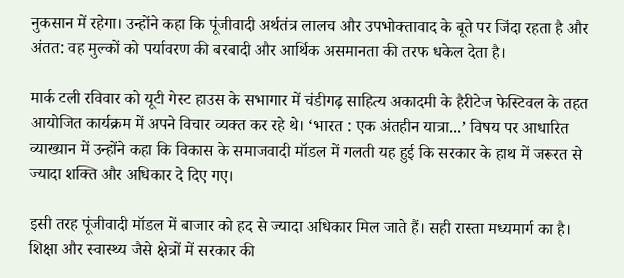नुकसान में रहेगा। उन्होंने कहा कि पूंजीवादी अर्थतंत्र लालच और उपभोक्तावाद के बूते पर जिंदा रहता है और अंतत: वह मुल्कों को पर्यावरण की बरबादी और आर्थिक असमानता की तरफ धकेल देता है।

मार्क टली रविवार को यूटी गेस्ट हाउस के सभागार में चंडीगढ़ साहित्य अकादमी के हैरीटेज फेस्टिवल के तहत आयोजित कार्यक्रम में अपने विचार व्यक्त कर रहे थे। ‘भारत : एक अंतहीन यात्रा...’ विषय पर आधारित व्याख्यान में उन्होंने कहा कि विकास के समाजवादी मॉडल में गलती यह हुई कि सरकार के हाथ में जरूरत से ज्यादा शक्ति और अधिकार दे दिए गए।

इसी तरह पूंजीवादी मॉडल में बाजार को हद से ज्यादा अधिकार मिल जाते हैं। सही रास्ता मध्यमार्ग का है। शिक्षा और स्वास्थ्य जैसे क्षेत्रों में सरकार की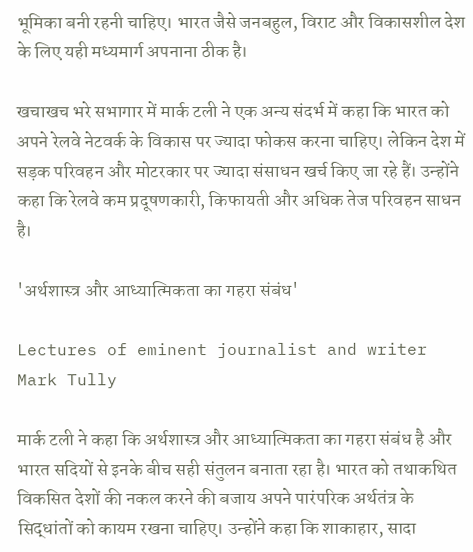भूमिका बनी रहनी चाहिए। भारत जैसे जनबहुल, विराट और विकासशील देश के लिए यही मध्यमार्ग अपनाना ठीक है।

खचाखच भरे सभागार में मार्क टली ने एक अन्य संदर्भ में कहा कि भारत को अपने रेलवे नेटवर्क के विकास पर ज्यादा फोकस करना चाहिए। लेकिन देश में सड़क परिवहन और मोटरकार पर ज्यादा संसाधन खर्च किए जा रहे हैं। उन्होंने कहा कि रेलवे कम प्रदूषणकारी, किफायती और अधिक तेज परिवहन साधन है।

'अर्थशास्त्र और आध्यात्मिकता का गहरा संबंध'

Lectures of eminent journalist and writer Mark Tully

मार्क टली ने कहा कि अर्थशास्त्र और आध्यात्मिकता का गहरा संबंध है और भारत सदियों से इनके बीच सही संतुलन बनाता रहा है। भारत को तथाकथित विकसित देशों की नकल करने की बजाय अपने पारंपरिक अर्थतंत्र के सिद्धांतों को कायम रखना चाहिए। उन्होंने कहा कि शाकाहार, सादा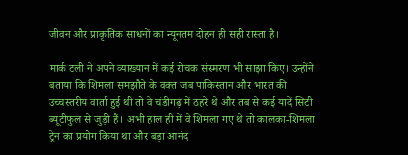जीवन और प्राकृतिक साधनों का न्यूनतम दोहन ही सही रास्ता है।

मार्क टली ने अपने व्याख्यान में कई रोचक संस्मरण भी साझा किए। उन्होंने बताया कि शिमला समझौते के वक्त जब पाकिस्तान और भारत की उच्चस्तरीय वार्ता हुई थी तो वे चंडीगढ़ में ठहरे थे और तब से कई यादें सिटी ब्यूटीफुल से जुड़ी हैं। अभी हाल ही में वे शिमला गए थे तो कालका-शिमला ट्रेन का प्रयोग किया था और बड़ा आनंद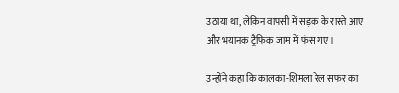उठाया था, लेकिन वापसी में सड़क के रास्ते आए और भयानक ट्रैफिक जाम में फंस गए।

उन्होंने कहा कि कालका-शिमला रेल सफर का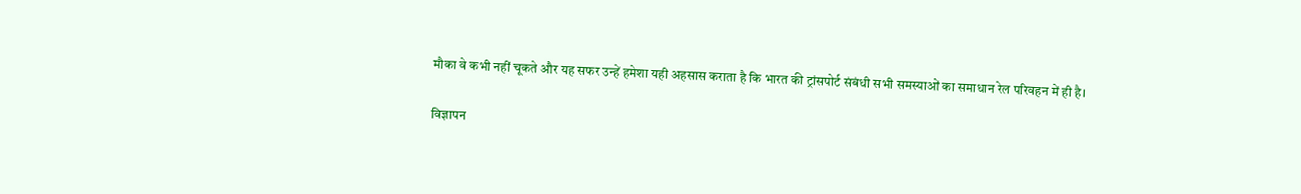मौका वे कभी नहीं चूकते और यह सफर उन्हें हमेशा यही अहसास कराता है कि भारत की ट्रांसपोर्ट संबंधी सभी समस्याओं का समाधान रेल परिवहन में ही है।

विज्ञापन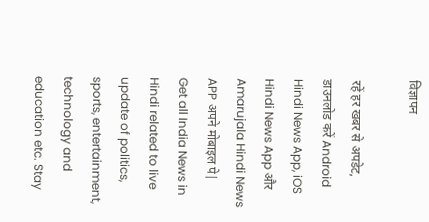विज्ञापन

रहें हर खबर से अपडेट, डाउनलोड करें Android Hindi News App, iOS Hindi News App और Amarujala Hindi News APP अपने मोबाइल पे|
Get all India News in Hindi related to live update of politics, sports, entertainment, technology and education etc. Stay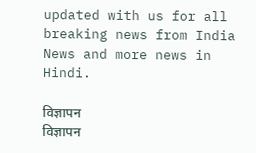updated with us for all breaking news from India News and more news in Hindi.

विज्ञापन
विज्ञापन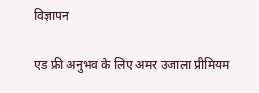विज्ञापन

एड फ्री अनुभव के लिए अमर उजाला प्रीमियम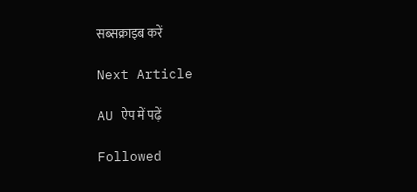सब्सक्राइब करें

Next Article

AU ऐप में पढ़ें

Followed